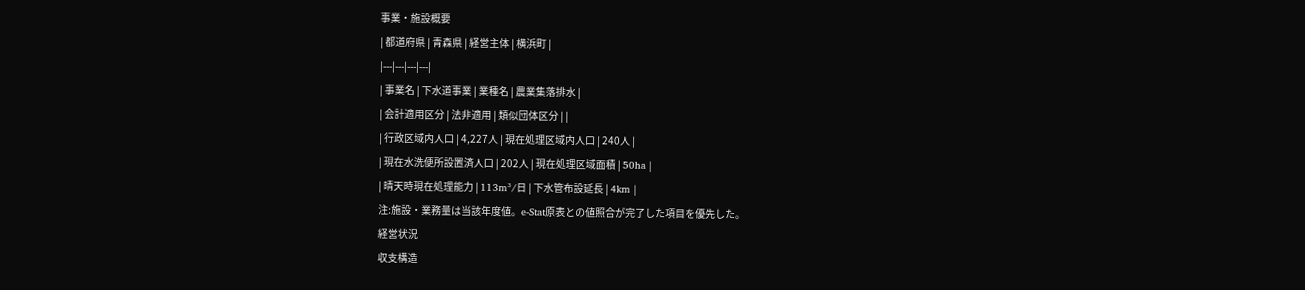事業・施設概要
| 都道府県 | 青森県 | 経営主体 | 横浜町 |
|---|---|---|---|
| 事業名 | 下水道事業 | 業種名 | 農業集落排水 |
| 会計適用区分 | 法非適用 | 類似団体区分 | |
| 行政区域内人口 | 4,227人 | 現在処理区域内人口 | 240人 |
| 現在水洗便所設置済人口 | 202人 | 現在処理区域面積 | 50ha |
| 晴天時現在処理能力 | 113m³/日 | 下水管布設延長 | 4km |
注:施設・業務量は当該年度値。e-Stat原表との値照合が完了した項目を優先した。
経営状況
収支構造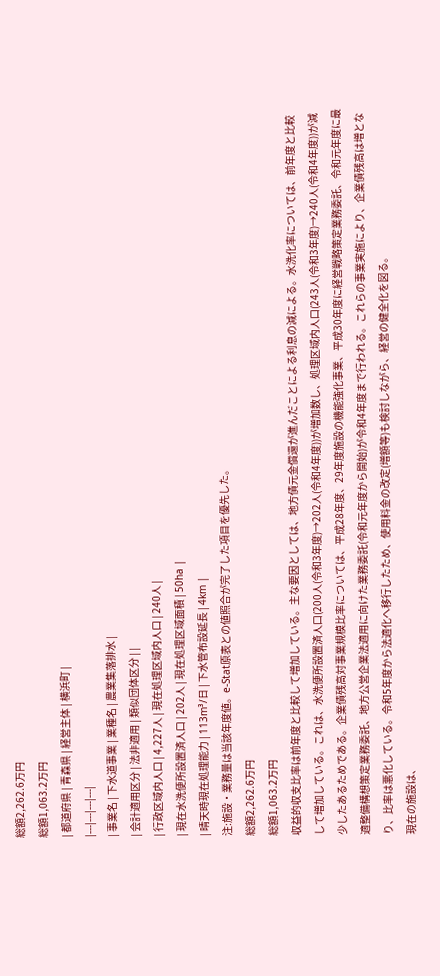総額2,262.6万円
総額1,063.2万円
| 都道府県 | 青森県 | 経営主体 | 横浜町 |
|---|---|---|---|
| 事業名 | 下水道事業 | 業種名 | 農業集落排水 |
| 会計適用区分 | 法非適用 | 類似団体区分 | |
| 行政区域内人口 | 4,227人 | 現在処理区域内人口 | 240人 |
| 現在水洗便所設置済人口 | 202人 | 現在処理区域面積 | 50ha |
| 晴天時現在処理能力 | 113m³/日 | 下水管布設延長 | 4km |
注:施設・業務量は当該年度値。e-Stat原表との値照合が完了した項目を優先した。
総額2,262.6万円
総額1,063.2万円
収益的収支比率は前年度と比較して増加している。主な要因としては、地方債元金償還が進んだことによる利息の減による。水洗化率については、前年度と比較して増加している。これは、水洗便所設置済人口(200人(令和3年度)→202人(令和4年度))が増加数し、処理区域内人口(243人(令和3年度)→240人(令和4年度))が減少したあるためである。企業債残高対事業規模比率については、平成28年度、29年度施設の機能強化事業、平成30年度に経営戦略策定業務委託、令和元年度に最適整備構想策定業務委託、地方公営企業法適用に向けた業務委託(令和元年度から開始)が令和4年度まで行われる。これらの事業実施により、企業債残高は増となり、比率は悪化している。令和5年度から法適化へ移行したため、使用料金の改定(増額等)も検討しながら、経営の健全化を図る。
現在の施設は、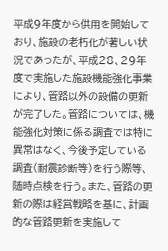平成9年度から供用を開始しており、施設の老朽化が著しい状況であったが、平成28、29年度で実施した施設機能強化事業により、管路以外の設備の更新が完了した。管路については、機能強化対策に係る調査では特に異常はなく、今後予定している調査(耐震診断等)を行う際等、随時点検を行う。また、管路の更新の際は経営戦略を基に、計画的な管路更新を実施して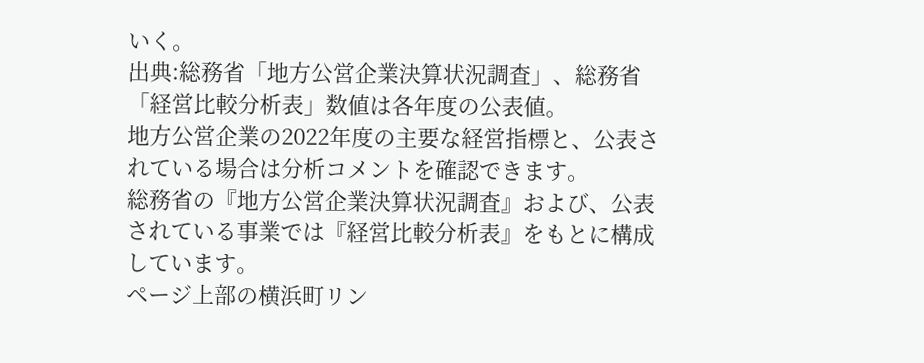いく。
出典:総務省「地方公営企業決算状況調査」、総務省「経営比較分析表」数値は各年度の公表値。
地方公営企業の2022年度の主要な経営指標と、公表されている場合は分析コメントを確認できます。
総務省の『地方公営企業決算状況調査』および、公表されている事業では『経営比較分析表』をもとに構成しています。
ページ上部の横浜町リン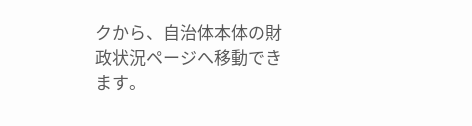クから、自治体本体の財政状況ページへ移動できます。